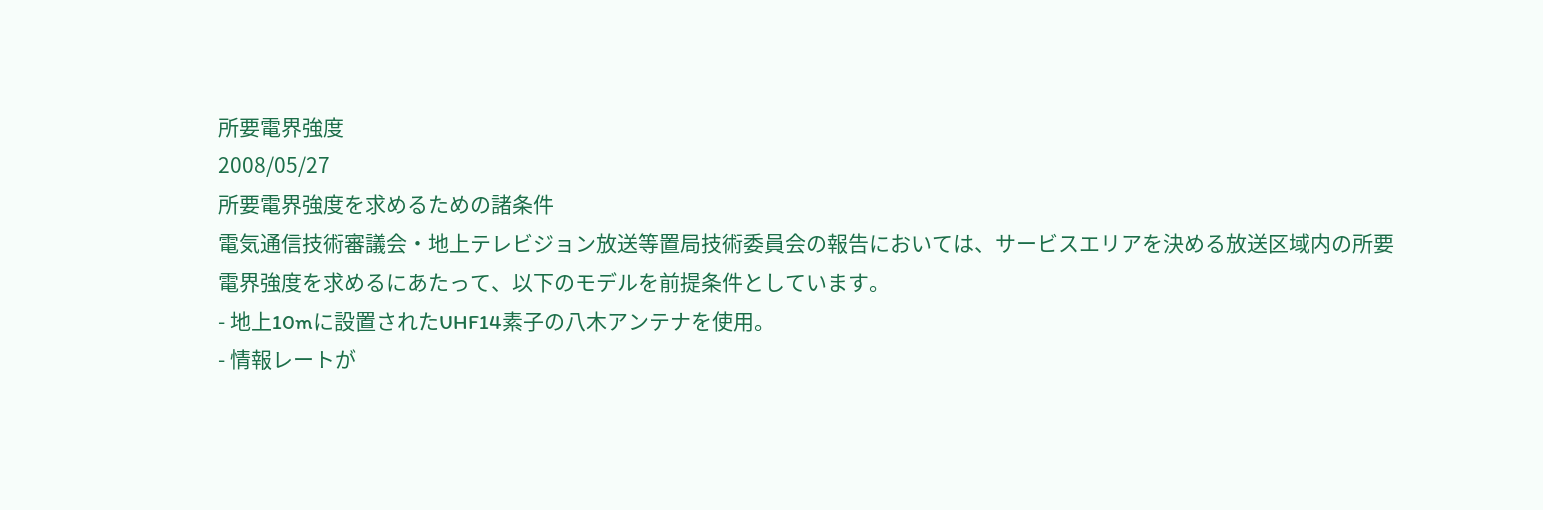所要電界強度
2008/05/27
所要電界強度を求めるための諸条件
電気通信技術審議会・地上テレビジョン放送等置局技術委員会の報告においては、サービスエリアを決める放送区域内の所要電界強度を求めるにあたって、以下のモデルを前提条件としています。
- 地上10mに設置されたUHF14素子の八木アンテナを使用。
- 情報レートが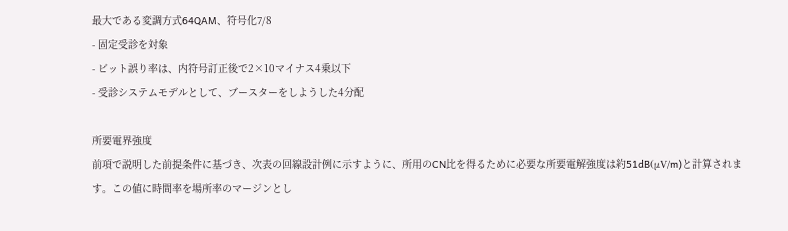最大である変調方式64QAM、符号化7/8
- 固定受診を対象
- ビット誤り率は、内符号訂正後で2×10マイナス4乗以下
- 受診システムモデルとして、ブースターをしようした4分配

所要電界強度
前項で説明した前提条件に基づき、次表の回線設計例に示すように、所用のCN比を得るために必要な所要電解強度は約51dB(μV/m)と計算されます。この値に時間率を場所率のマージンとし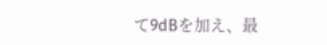て9dBを加え、最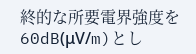終的な所要電界強度を60dB(μV/m)とし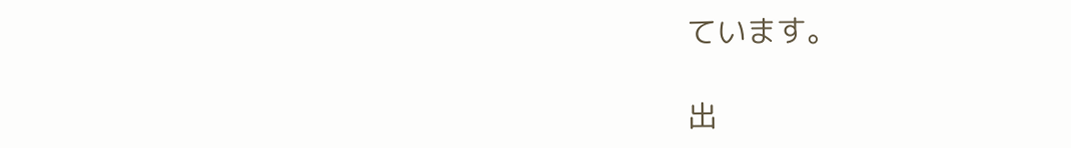ています。

出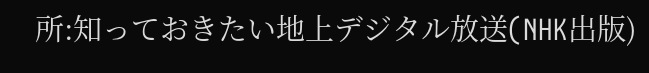所:知っておきたい地上デジタル放送(NHK出版)